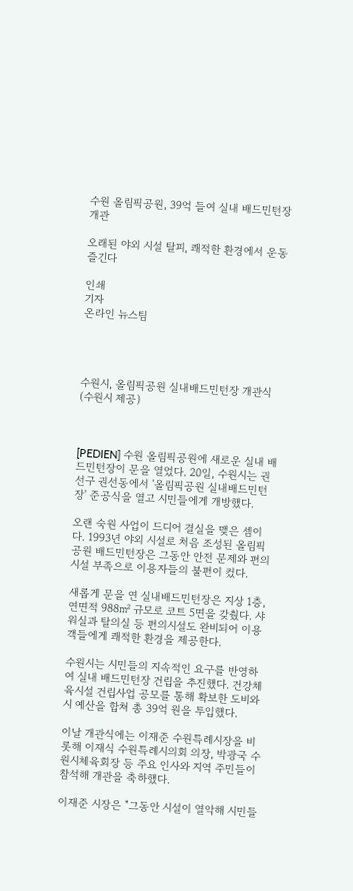수원 올림픽공원, 39억 들여 실내 배드민턴장 개관

오래된 야외 시설 탈피, 쾌적한 환경에서 운동 즐긴다

인쇄
기자
온라인 뉴스팀




수원시, 올림픽공원 실내배드민턴장 개관식 (수원시 제공)



[PEDIEN] 수원 올림픽공원에 새로운 실내 배드민턴장이 문을 열었다. 20일, 수원시는 권선구 권선동에서 '올림픽공원 실내배드민턴장' 준공식을 열고 시민들에게 개방했다.

오랜 숙원 사업이 드디어 결실을 맺은 셈이다. 1993년 야외 시설로 처음 조성된 올림픽공원 배드민턴장은 그동안 안전 문제와 편의 시설 부족으로 이용자들의 불편이 컸다.

새롭게 문을 연 실내배드민턴장은 지상 1층, 연면적 988㎡ 규모로 코트 5면을 갖췄다. 샤워실과 탈의실 등 편의시설도 완비되어 이용객들에게 쾌적한 환경을 제공한다.

수원시는 시민들의 지속적인 요구를 반영하여 실내 배드민턴장 건립을 추진했다. 건강체육시설 건립사업 공모를 통해 확보한 도비와 시 예산을 합쳐 총 39억 원을 투입했다.

이날 개관식에는 이재준 수원특례시장을 비롯해 이재식 수원특례시의회 의장, 박광국 수원시체육회장 등 주요 인사와 지역 주민들이 참석해 개관을 축하했다.

이재준 시장은 "그동안 시설이 열악해 시민들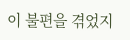이 불편을 겪었지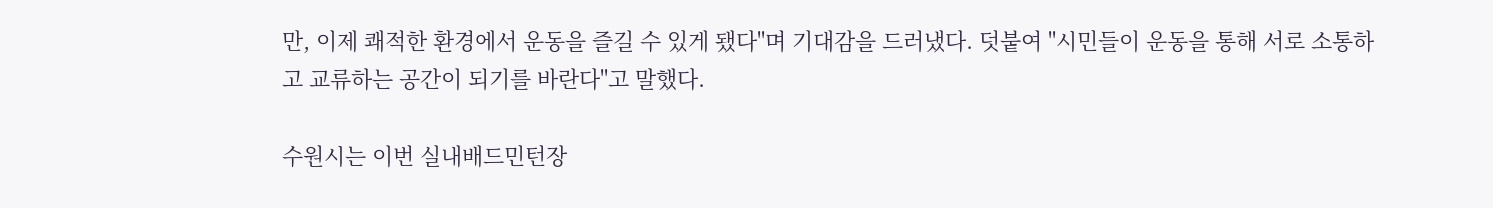만, 이제 쾌적한 환경에서 운동을 즐길 수 있게 됐다"며 기대감을 드러냈다. 덧붙여 "시민들이 운동을 통해 서로 소통하고 교류하는 공간이 되기를 바란다"고 말했다.

수원시는 이번 실내배드민턴장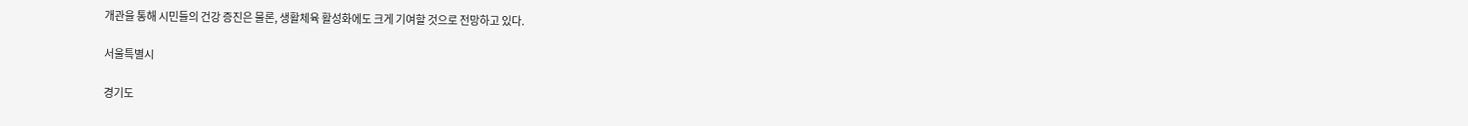개관을 통해 시민들의 건강 증진은 물론, 생활체육 활성화에도 크게 기여할 것으로 전망하고 있다.

서울특별시

경기도